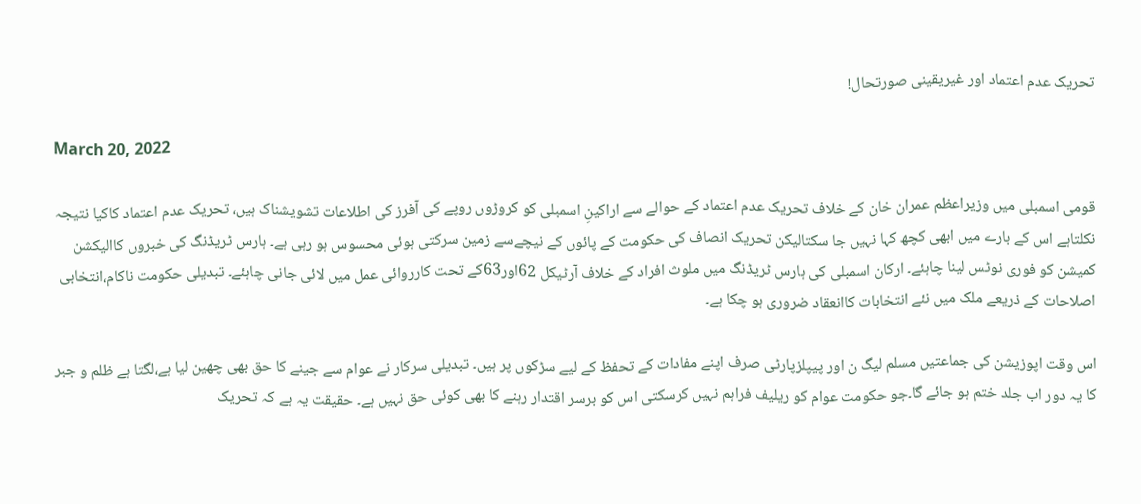تحریک عدم اعتماد اور غیریقینی صورتحال!

March 20, 2022

قومی اسمبلی میں وزیراعظم عمران خان کے خلاف تحریک عدم اعتماد کے حوالے سے اراکینِ اسمبلی کو کروڑوں روپے کی آفرز کی اطلاعات تشویشناک ہیں، تحریک عدم اعتماد کاکیا نتیجہ نکلتاہے اس کے بارے میں ابھی کچھ کہا نہیں جا سکتالیکن تحریک انصاف کی حکومت کے پائوں کے نیچےسے زمین سرکتی ہوئی محسوس ہو رہی ہے۔ ہارس ٹریڈنگ کی خبروں کاالیکشن کمیشن کو فوری نوٹس لینا چاہئے۔ ارکان اسمبلی کی ہارس ٹریڈنگ میں ملوث افراد کے خلاف آرٹیکل 62اور63کے تحت کارروائی عمل میں لائی جانی چاہئے۔ تبدیلی حکومت ناکام،انتخابی اصلاحات کے ذریعے ملک میں نئے انتخابات کاانعقاد ضروری ہو چکا ہے۔

اس وقت اپوزیشن کی جماعتیں مسلم لیگ ن اور پیپلزپارٹی صرف اپنے مفادات کے تحفظ کے لیے سڑکوں پر ہیں۔ تبدیلی سرکار نے عوام سے جینے کا حق بھی چھین لیا ہے،لگتا ہے ظلم و جبر کا یہ دور اب جلد ختم ہو جائے گا۔جو حکومت عوام کو ریلیف فراہم نہیں کرسکتی اس کو برسر اقتدار رہنے کا بھی کوئی حق نہیں ہے۔ حقیقت یہ ہے کہ تحریک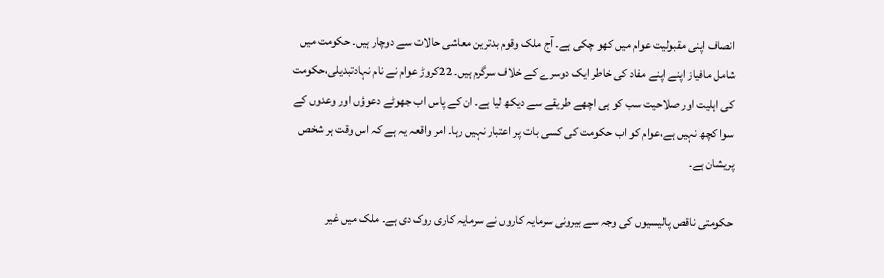انصاف اپنی مقبولیت عوام میں کھو چکی ہے۔ آج ملک وقوم بدترین معاشی حالات سے دوچار ہیں۔ حکومت میں شامل مافیاز اپنے اپنے مفاد کی خاطر ایک دوسرے کے خلاف سرگرم ہیں۔ 22کروڑ عوام نے نام نہادتبدیلی،حکومت کی اہلیت اور صلاحیت سب کو ہی اچھے طریقے سے دیکھ لیا ہے۔ ان کے پاس اب جھوٹے دعوؤں اور وعدوں کے سوا کچھ نہیں ہے،عوام کو اب حکومت کی کسی بات پر اعتبار نہیں رہا۔ امر واقعہ یہ ہے کہ اس وقت ہر شخص پریشان ہے۔

حکومتی ناقص پالیسیوں کی وجہ سے بیرونی سرمایہ کاروں نے سرمایہ کاری روک دی ہے۔ ملک میں غیر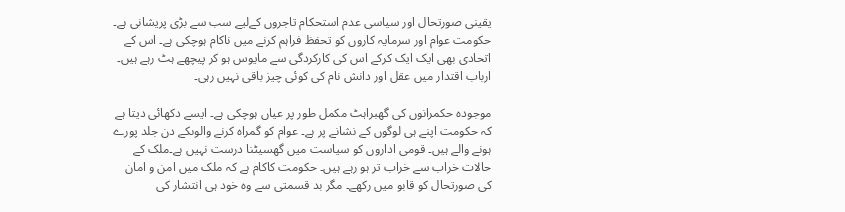یقینی صورتحال اور سیاسی عدم استحکام تاجروں کےلیے سب سے بڑی پریشانی ہے۔ حکومت عوام اور سرمایہ کاروں کو تحفظ فراہم کرنے میں ناکام ہوچکی ہے۔ اس کے اتحادی بھی ایک ایک کرکے اس کی کارکردگی سے مایوس ہو کر پیچھے ہٹ رہے ہیں۔ ارباب اقتدار میں عقل اور دانش نام کی کوئی چیز باقی نہیں رہی۔

موجودہ حکمرانوں کی گھبراہٹ مکمل طور پر عیاں ہوچکی ہے۔ ایسے دکھائی دیتا ہے کہ حکومت اپنے ہی لوگوں کے نشانے پر ہے۔ عوام کو گمراہ کرنے والوںکے دن جلد پورے ہونے والے ہیں۔ قومی اداروں کو سیاست میں گھسیٹنا درست نہیں ہے۔ملک کے حالات خراب سے خراب تر ہو رہے ہیں۔ حکومت کاکام ہے کہ ملک میں امن و امان کی صورتحال کو قابو میں رکھے۔ مگر بد قسمتی سے وہ خود ہی انتشار کی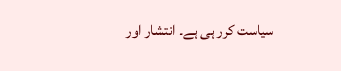سیاست کرر ہی ہے۔ انتشار اور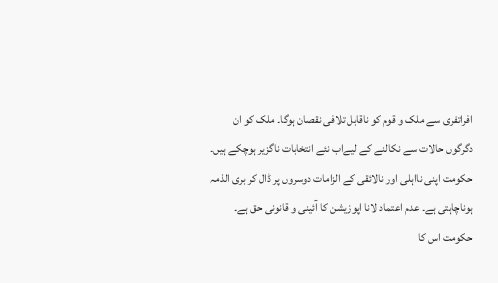افراتفری سے ملک و قوم کو ناقابل تلافی نقصان ہوگا۔ ملک کو ان دگرگوں حالات سے نکالنے کے لیےاب نئے انتخابات ناگزیر ہوچکے ہیں۔ حکومت اپنی نااہلی اور نالائقی کے الزامات دوسروں پر ڈال کر بری الذمہ ہوناچاہتی ہے۔ عدم اعتماد لانا اپوزیشن کا آئینی و قانونی حق ہے۔ حکومت اس کا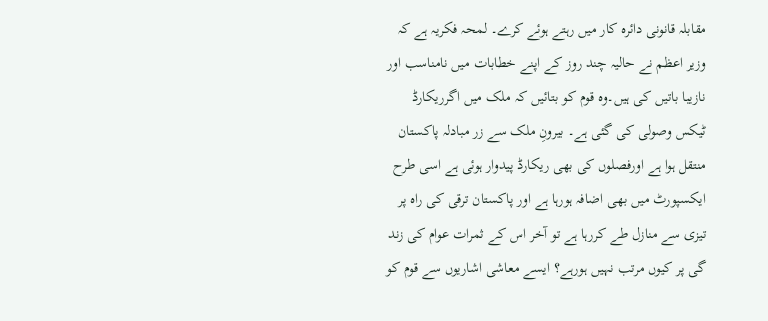مقابلہ قانونی دائرہ کار میں رہتے ہوئے کرے۔ لمحہ فکریہ ہے کہ وزیر اعظم نے حالیہ چند روز کے اپنے خطابات میں نامناسب اور نازیبا باتیں کی ہیں۔وہ قوم کو بتائیں کہ ملک میں اگرریکارڈ ٹیکس وصولی کی گئی ہے۔ بیرونِ ملک سے زر مبادلہ پاکستان منتقل ہوا ہے اورفصلوں کی بھی ریکارڈ پیدوار ہوئی ہے اسی طرح ایکسپورٹ میں بھی اضافہ ہورہا ہے اور پاکستان ترقی کی راہ پر تیزی سے منازل طے کررہا ہے تو آخر اس کے ثمرات عوام کی زند گی پر کیوں مرتب نہیں ہورہے؟ ایسے معاشی اشاریوں سے قوم کو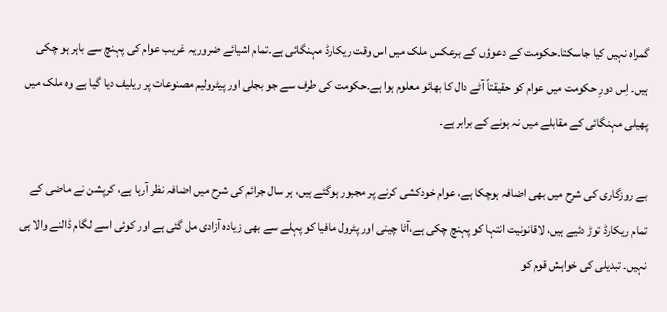گمراہ نہیں کیا جاسکتا۔حکومت کے دعوؤں کے برعکس ملک میں اس وقت ریکارڈ مہنگائی ہے۔تمام اشیائے ضروریہ غریب عوام کی پہنچ سے باہر ہو چکی ہیں۔ اِس دورِ حکومت میں عوام کو حقیقتاً آٹے دال کا بھائو معلوم ہوا ہے۔حکومت کی طرف سے جو بجلی اور پیٹرولیم مصنوعات پر ریلیف دیا گیا ہے وہ ملک میں پھیلی مہنگائی کے مقابلے میں نہ ہونے کے برابر ہے۔

بے روزگاری کی شرح میں بھی اضافہ ہوچکا ہے، عوام خودکشی کرنے پر مجبور ہوگئے ہیں، ہر سال جرائم کی شرح میں اضافہ نظر آرہا ہے، کرپشن نے ماضی کے تمام ریکارڈ توڑ دئیے ہیں، لاقانونیت انتہا کو پہنچ چکی ہے،آٹا چینی اور پٹرول مافیا کو پہلے سے بھی زیادہ آزادی مل گئی ہے اور کوئی اسے لگام ڈالنے والا ہی نہیں۔ تبدیلی کی خواہش قوم کو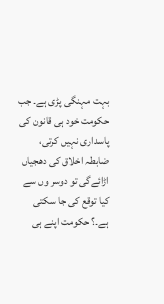بہت مہنگی پڑی ہے۔ جب حکومت خود ہی قانون کی پاسداری نہیں کرتی، ضابطہ اخلاق کی دھجیاں اڑائےگی تو دوسر وں سے کیا توقع کی جا سکتی ہے۔؟ حکومت اپنے ہی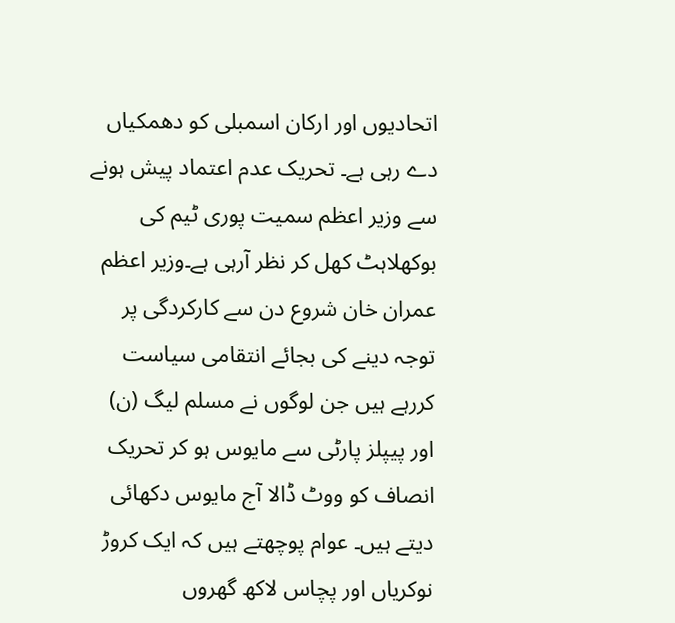اتحادیوں اور ارکان اسمبلی کو دھمکیاں دے رہی ہے۔ تحریک عدم اعتماد پیش ہونے سے وزیر اعظم سمیت پوری ٹیم کی بوکھلاہٹ کھل کر نظر آرہی ہے۔وزیر اعظم عمران خان شروع دن سے کارکردگی پر توجہ دینے کی بجائے انتقامی سیاست کررہے ہیں جن لوگوں نے مسلم لیگ (ن) اور پیپلز پارٹی سے مایوس ہو کر تحریک انصاف کو ووٹ ڈالا آج مایوس دکھائی دیتے ہیں۔ عوام پوچھتے ہیں کہ ایک کروڑ نوکریاں اور پچاس لاکھ گھروں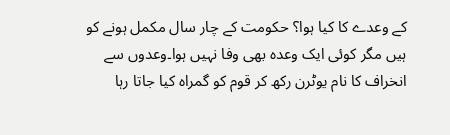کے وعدے کا کیا ہوا؟ حکومت کے چار سال مکمل ہونے کو ہیں مگر کوئی ایک وعدہ بھی وفا نہیں ہوا۔وعدوں سے انخراف کا نام یوٹرن رکھ کر قوم کو گمراہ کیا جاتا رہا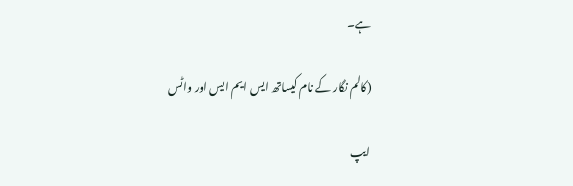ہے۔

(کالم نگار کے نام کیساتھ ایس ایم ایس اور واٹس

ایپ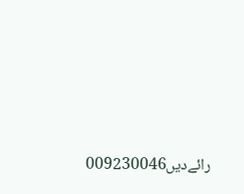رائےدیں009230046